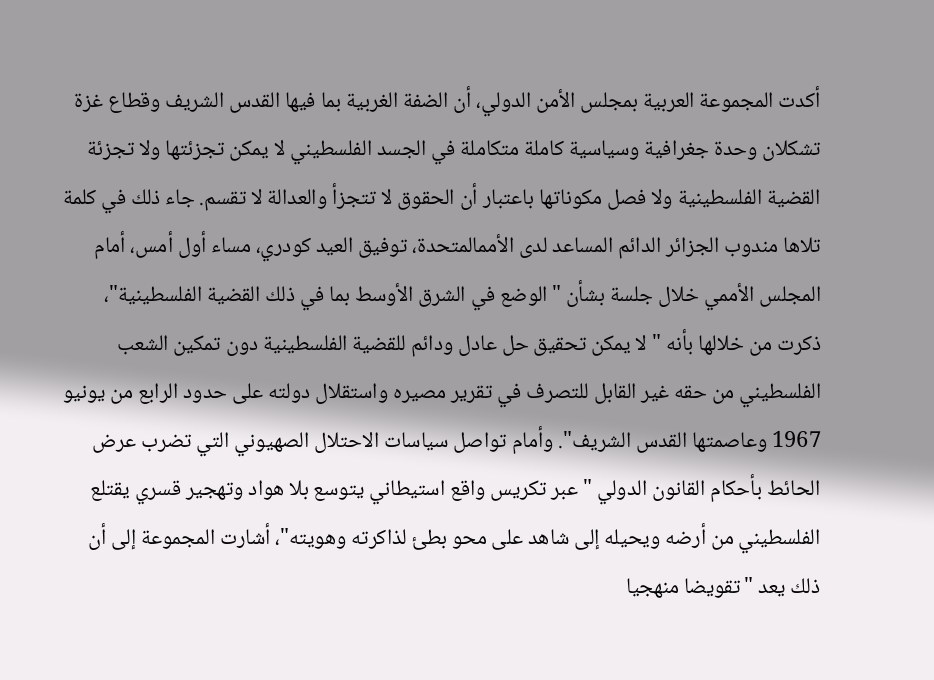أكدت المجموعة العربية بمجلس الأمن الدولي، أن الضفة الغربية بما فيها القدس الشريف وقطاع غزة تشكلان وحدة جغرافية وسياسية كاملة متكاملة في الجسد الفلسطيني لا يمكن تجزئتها ولا تجزئة القضية الفلسطينية ولا فصل مكوناتها باعتبار أن الحقوق لا تتجزأ والعدالة لا تقسم. جاء ذلك في كلمة تلاها مندوب الجزائر الدائم المساعد لدى الأممالمتحدة، توفيق العيد كودري، مساء أول أمس، أمام المجلس الأممي خلال جلسة بشأن "الوضع في الشرق الأوسط بما في ذلك القضية الفلسطينية"، ذكرت من خلالها بأنه "لا يمكن تحقيق حل عادل ودائم للقضية الفلسطينية دون تمكين الشعب الفلسطيني من حقه غير القابل للتصرف في تقرير مصيره واستقلال دولته على حدود الرابع من يونيو 1967 وعاصمتها القدس الشريف". وأمام تواصل سياسات الاحتلال الصهيوني التي تضرب عرض الحائط بأحكام القانون الدولي "عبر تكريس واقع استيطاني يتوسع بلا هواد وتهجير قسري يقتلع الفلسطيني من أرضه ويحيله إلى شاهد على محو بطئ لذاكرته وهويته"، أشارت المجموعة إلى أن ذلك يعد "تقويضا منهجيا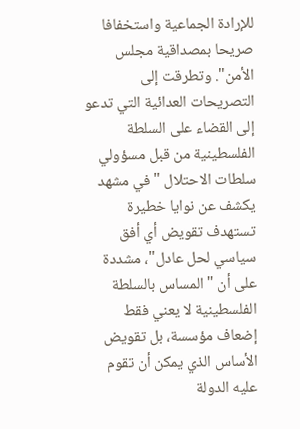للإرادة الجماعية واستخفافا صريحا بمصداقية مجلس الأمن". وتطرقت إلى التصريحات العدائية التي تدعو إلى القضاء على السلطة الفلسطينية من قبل مسؤولي سلطات الاحتلال "في مشهد يكشف عن نوايا خطيرة تستهدف تقويض أي أفق سياسي لحل عادل"، مشددة على أن "المساس بالسلطة الفلسطينية لا يعني فقط إضعاف مؤسسة، بل تقويض الأساس الذي يمكن أن تقوم عليه الدولة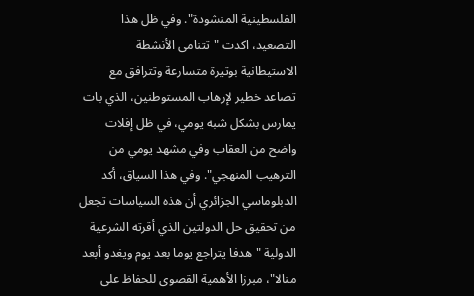الفلسطينية المنشودة". وفي ظل هذا التصعيد، اكدت "تتنامى الأنشطة الاستيطانية بوتيرة متسارعة وتترافق مع تصاعد خطير لإرهاب المستوطنين، الذي بات يمارس بشكل شبه يومي، في ظل إفلات واضح من العقاب وفي مشهد يومي من الترهيب المنهجي". وفي هذا السياق، أكد الدبلوماسي الجزائري أن هذه السياسات تجعل من تحقيق حل الدولتين الذي أقرته الشرعية الدولية "هدفا يتراجع يوما بعد يوم ويغدو أبعد منالا"، مبرزا الأهمية القصوى للحفاظ على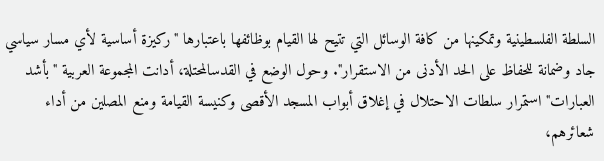السلطة الفلسطينية وتمكينها من كافة الوسائل التي تتيح لها القيام بوظائفها باعتبارها "ركيزة أساسية لأي مسار سياسي جاد وضمانة للحفاظ على الحد الأدنى من الاستقرار". وحول الوضع في القدسالمحتلة، أدانت المجموعة العربية "بأشد العبارات" استمرار سلطات الاحتلال في إغلاق أبواب المسجد الأقصى وكنيسة القيامة ومنع المصلين من أداء شعائرهم،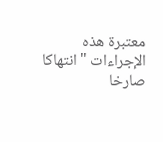معتبرة هذه الإجراءات "انتهاكا صارخا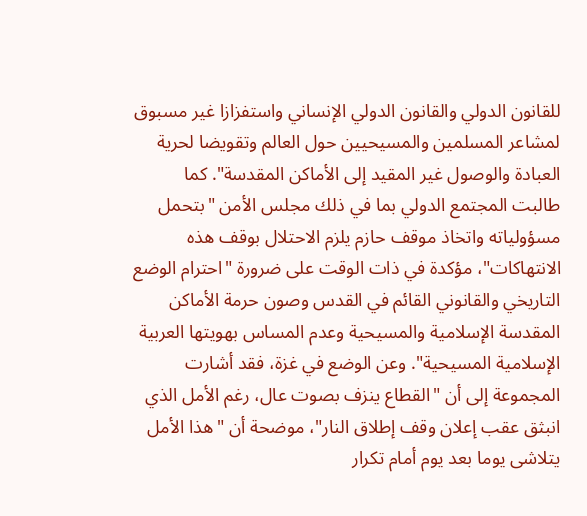للقانون الدولي والقانون الدولي الإنساني واستفزازا غير مسبوق لمشاعر المسلمين والمسيحيين حول العالم وتقويضا لحرية العبادة والوصول غير المقيد إلى الأماكن المقدسة". كما طالبت المجتمع الدولي بما في ذلك مجلس الأمن "بتحمل مسؤولياته واتخاذ موقف حازم يلزم الاحتلال بوقف هذه الانتهاكات"، مؤكدة في ذات الوقت على ضرورة "احترام الوضع التاريخي والقانوني القائم في القدس وصون حرمة الأماكن المقدسة الإسلامية والمسيحية وعدم المساس بهويتها العربية الإسلامية المسيحية". وعن الوضع في غزة، فقد أشارت المجموعة إلى أن "القطاع ينزف بصوت عال، رغم الأمل الذي انبثق عقب إعلان وقف إطلاق النار"، موضحة أن "هذا الأمل يتلاشى يوما بعد يوم أمام تكرار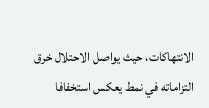الانتهاكات، حيث يواصل الاحتلال خرق التزاماته في نمط يعكس استخفافا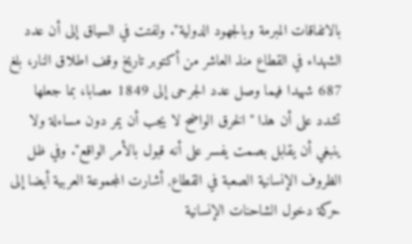بالاتفاقات المبرمة وبالجهود الدولية". ولفتت في السياق إلى أن عدد الشهداء في القطاع منذ العاشر من أكتوبر تاريخ وقف اطلاق النار، بلغ 687 شهيدا فيما وصل عدد الجرحى إلى 1849 مصابا، بما جعلها تشدد على أن هذا "الخرق الواضح لا يجب أن يمر دون مساءلة ولا ينبغي أن يقابل بصمت يفسر على أنه قبول بالأمر الواقع". وفي ظل الظروف الإنسانية الصعبة في القطاع, أشارت المجموعة العربية أيضا إلى حركة دخول الشاحنات الإنسانية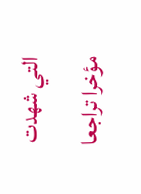التي شهدت مؤخرا تراجعا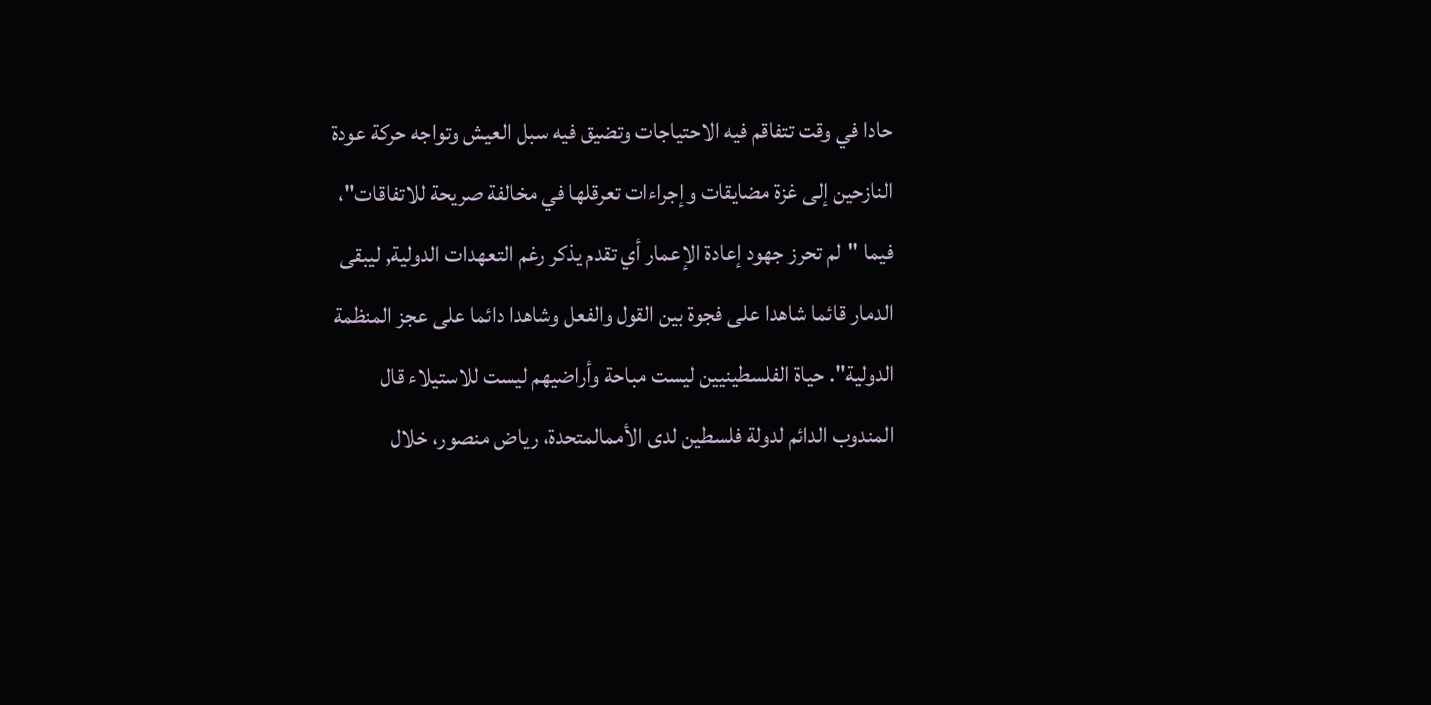حادا في وقت تتفاقم فيه الاحتياجات وتضيق فيه سبل العيش وتواجه حركة عودة النازحين إلى غزة مضايقات وإجراءات تعرقلها في مخالفة صريحة للاتفاقات"، فيما "لم تحرز جهود إعادة الإعمار أي تقدم يذكر رغم التعهدات الدولية, ليبقى الدمار قائما شاهدا على فجوة بين القول والفعل وشاهدا دائما على عجز المنظمة الدولية". حياة الفلسطينيين ليست مباحة وأراضيهم ليست للاستيلاء قال المندوب الدائم لدولة فلسطين لدى الأممالمتحدة، رياض منصور، خلال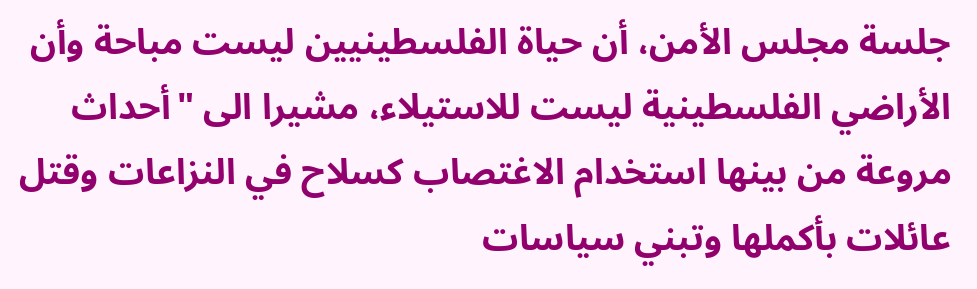جلسة مجلس الأمن، أن حياة الفلسطينيين ليست مباحة وأن الأراضي الفلسطينية ليست للاستيلاء، مشيرا الى "أحداث مروعة من بينها استخدام الاغتصاب كسلاح في النزاعات وقتل عائلات بأكملها وتبني سياسات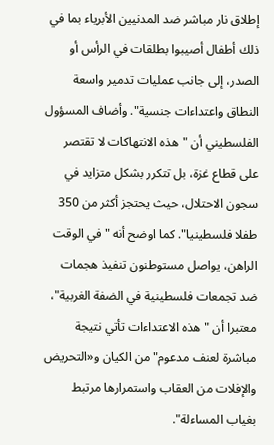إطلاق نار مباشر ضد المدنيين الأبرياء بما في ذلك أطفال أصيبوا بطلقات في الرأس أو الصدر، إلى جانب عمليات تدمير واسعة النطاق واعتداءات جنسية". وأضاف المسؤول الفلسطيني أن "هذه الانتهاكات لا تقتصر على قطاع غزة، بل تتكرر بشكل متزايد في سجون الاحتلال، حيث يحتجز أكثر من 350 طفلا فلسطينيا". كما اوضح أنه "في الوقت الراهن، يواصل مستوطنون تنفيذ هجمات ضد تجمعات فلسطينية في الضفة الغربية"، معتبرا أن "هذه الاعتداءات تأتي نتيجة مباشرة لعنف مدعوم" من الكيان و«التحريض والإفلات من العقاب واستمرارها مرتبط بغياب المساءلة".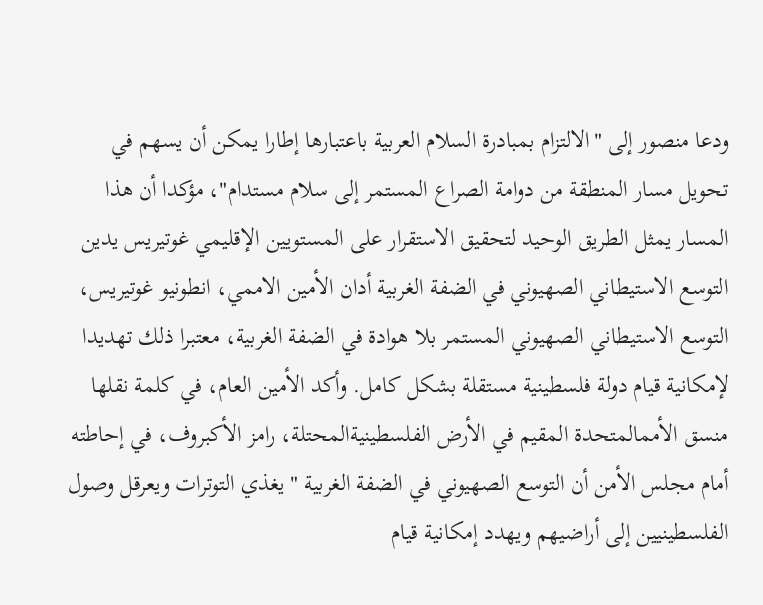ودعا منصور إلى "الالتزام بمبادرة السلام العربية باعتبارها إطارا يمكن أن يسهم في تحويل مسار المنطقة من دوامة الصراع المستمر إلى سلام مستدام"، مؤكدا أن هذا المسار يمثل الطريق الوحيد لتحقيق الاستقرار على المستويين الإقليمي غوتيريس يدين التوسع الاستيطاني الصهيوني في الضفة الغربية أدان الأمين الاممي، انطونيو غوتيريس، التوسع الاستيطاني الصهيوني المستمر بلا هوادة في الضفة الغربية، معتبرا ذلك تهديدا لإمكانية قيام دولة فلسطينية مستقلة بشكل كامل. وأكد الأمين العام، في كلمة نقلها منسق الأممالمتحدة المقيم في الأرض الفلسطينيةالمحتلة، رامز الأكبروف، في إحاطته أمام مجلس الأمن أن التوسع الصهيوني في الضفة الغربية "يغذي التوترات ويعرقل وصول الفلسطينيين إلى أراضيهم ويهدد إمكانية قيام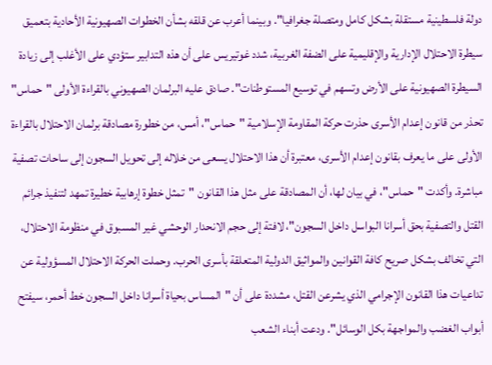دولة فلسطينية مستقلة بشكل كامل ومتصلة جغرافيا". وبينما أعرب عن قلقه بشأن الخطوات الصهيونية الأحادية بتعميق سيطرة الاحتلال الإدارية والإقليمية على الضفة الغربية، شدد غوتيريس على أن هذه التدابير ستؤدي على الأغلب إلى زيادة السيطرة الصهيونية على الأرض وتسهم في توسيع المستوطنات". صادق عليه البرلمان الصهيوني بالقراءة الأولى "حماس" تحذر من قانون إعدام الأسرى حذرت حركة المقاومة الإسلامية "حماس"، أمس، من خطورة مصادقة برلمان الاحتلال بالقراءة الأولى على ما يعرف بقانون إعدام الأسرى، معتبرة أن هذا الاحتلال يسعى من خلاله إلى تحويل السجون إلى ساحات تصفية مباشرة. وأكدت "حماس"، في بيان لها، أن المصادقة على مثل هذا القانون "تمثل خطوة إرهابية خطيرة تمهد لتنفيذ جرائم القتل والتصفية بحق أسرانا البواسل داخل السجون"، لافتة إلى حجم الانحدار الوحشي غير المسبوق في منظومة الاحتلال، التي تخالف بشكل صريح كافة القوانين والمواثيق الدولية المتعلقة بأسرى الحرب. وحملت الحركة الاحتلال المسؤولية عن تداعيات هذا القانون الإجرامي الذي يشرعن القتل، مشددة على أن "المساس بحياة أسرانا داخل السجون خط أحمر، سيفتح أبواب الغضب والمواجهة بكل الوسائل". ودعت أبناء الشعب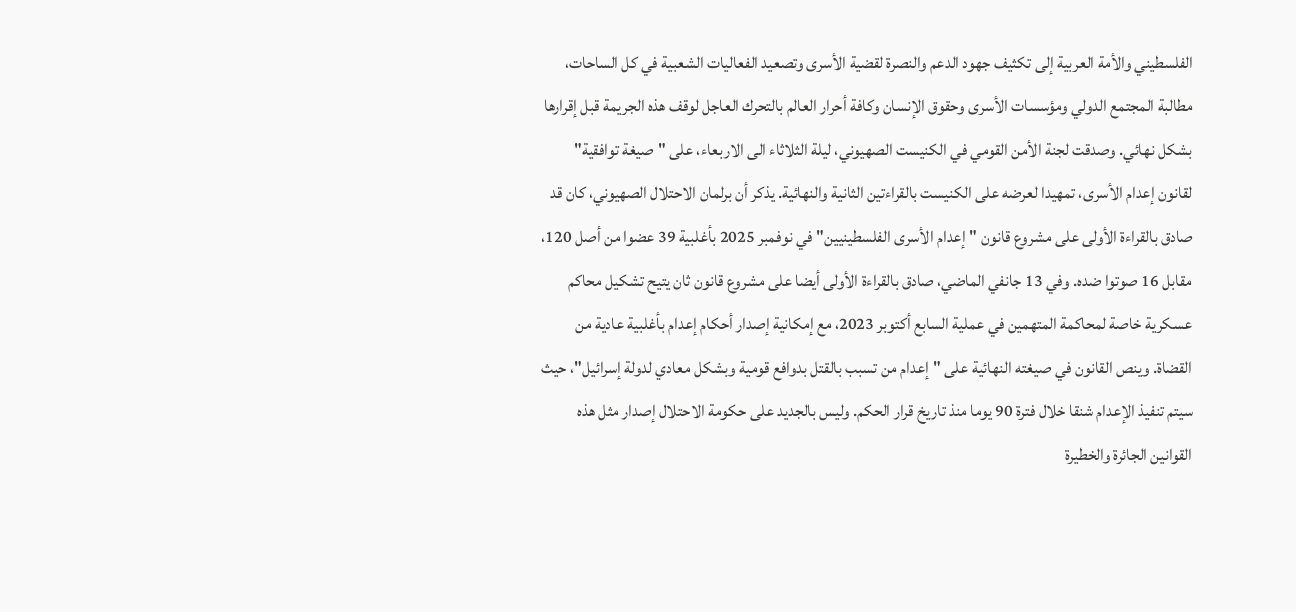الفلسطيني والأمة العربية إلى تكثيف جهود الدعم والنصرة لقضية الأسرى وتصعيد الفعاليات الشعبية في كل الساحات، مطالبة المجتمع الدولي ومؤسسات الأسرى وحقوق الإنسان وكافة أحرار العالم بالتحرك العاجل لوقف هذه الجريمة قبل إقرارها بشكل نهائي. وصدقت لجنة الأمن القومي في الكنيست الصهيوني، ليلة الثلاثاء الى الاربعاء، على "صيغة توافقية" لقانون إعدام الأسرى، تمهيدا لعرضه على الكنيست بالقراءتين الثانية والنهائية. يذكر أن برلمان الاحتلال الصهيوني، كان قد صادق بالقراءة الأولى على مشروع قانون "إعدام الأسرى الفلسطينيين" في نوفمبر 2025 بأغلبية 39 عضوا من أصل 120، مقابل 16 صوتوا ضده. وفي 13 جانفي الماضي، صادق بالقراءة الأولى أيضا على مشروع قانون ثان يتيح تشكيل محاكم عسكرية خاصة لمحاكمة المتهمين في عملية السابع أكتوبر 2023، مع إمكانية إصدار أحكام إعدام بأغلبية عادية من القضاة. وينص القانون في صيغته النهائية على "إعدام من تسبب بالقتل بدوافع قومية وبشكل معادي لدولة إسرائيل"، حيث سيتم تنفيذ الإعدام شنقا خلال فترة 90 يوما منذ تاريخ قرار الحكم. وليس بالجديد على حكومة الاحتلال إصدار مثل هذه القوانين الجائرة والخطيرة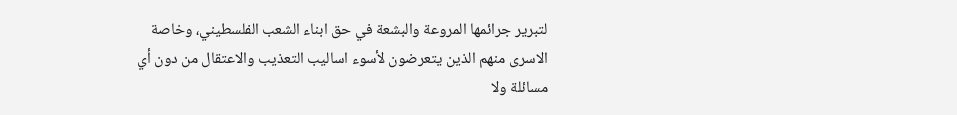لتبرير جرائمها المروعة والبشعة في حق ابناء الشعب الفلسطيني، وخاصة الاسرى منهم الذين يتعرضون لأسوء اساليب التعذيب والاعتقال من دون أي مسائلة ولا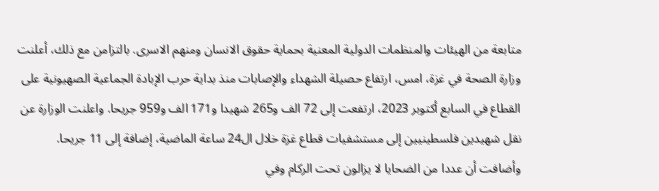متابعة من الهيئات والمنظمات الدولية المعنية بحماية حقوق الانسان ومنهم الاسرى. بالتزامن مع ذلك، أعلنت وزارة الصحة في غزة، امس، ارتفاع حصيلة الشهداء والإصابات منذ بداية حرب الإبادة الجماعية الصهيونية على القطاع في السابع أكتوبر 2023، ارتفعت إلى 72 الف و265 شهيدا و171 الف و959 جريحا. واعلنت الوزارة عن نقل شهيدين فلسطينيين إلى مستشفيات قطاع غزة خلال ال24 ساعة الماضية، إضافة إلى 11 جريحا. وأضافت أن عددا من الضحايا لا يزالون تحت الركام وفي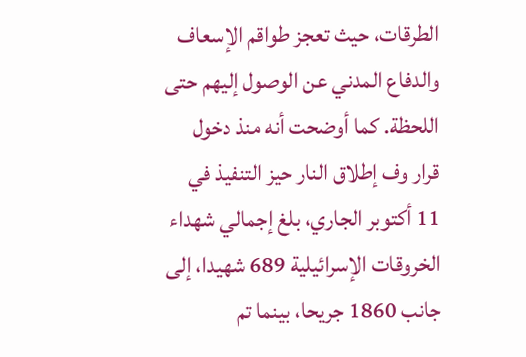الطرقات، حيث تعجز طواقم الإسعاف والدفاع المدني عن الوصول إليهم حتى اللحظة. كما أوضحت أنه منذ دخول قرار وف إطلاق النار حيز التنفيذ في 11 أكتوبر الجاري، بلغ إجمالي شهداء الخروقات الإسرائيلية 689 شهيدا، إلى جانب 1860 جريحا، بينما تم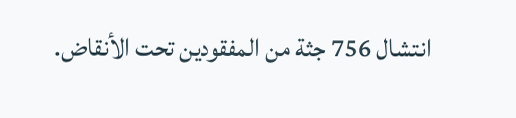انتشال 756 جثة من المفقودين تحت الأنقاض.